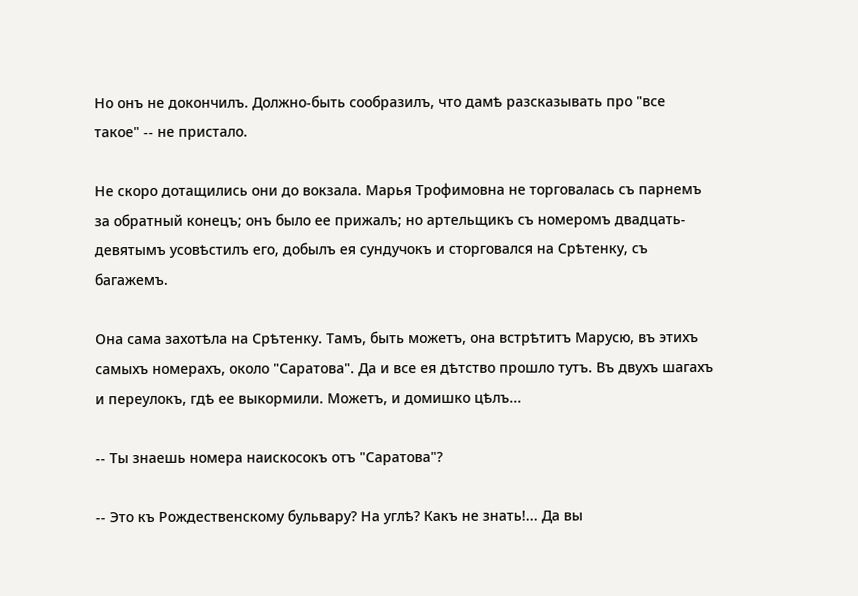Но онъ не докончилъ. Должно-быть сообразилъ, что дамѣ разсказывать про "все такое" -- не пристало.

Не скоро дотащились они до вокзала. Марья Трофимовна не торговалась съ парнемъ за обратный конецъ; онъ было ее прижалъ; но артельщикъ съ номеромъ двадцать-девятымъ усовѣстилъ его, добылъ ея сундучокъ и сторговался на Срѣтенку, съ багажемъ.

Она сама захотѣла на Срѣтенку. Тамъ, быть можетъ, она встрѣтитъ Марусю, въ этихъ самыхъ номерахъ, около "Саратова". Да и все ея дѣтство прошло тутъ. Въ двухъ шагахъ и переулокъ, гдѣ ее выкормили. Можетъ, и домишко цѣлъ...

-- Ты знаешь номера наискосокъ отъ "Саратова"?

-- Это къ Рождественскому бульвару? На углѣ? Какъ не знать!... Да вы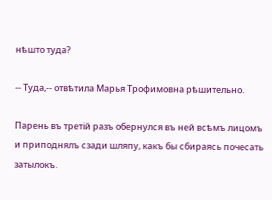нѣшто туда?

-- Туда,-- отвѣтила Марья Трофимовна рѣшительно.

Парень въ третій разъ обернулся въ ней всѣмъ лицомъ и приподнялъ сзади шляпу, какъ бы сбираясь почесать затылокъ.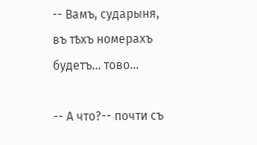-- Вамъ, сударыня, въ тѣхъ номерахъ будетъ... тово...

-- А что?-- почти съ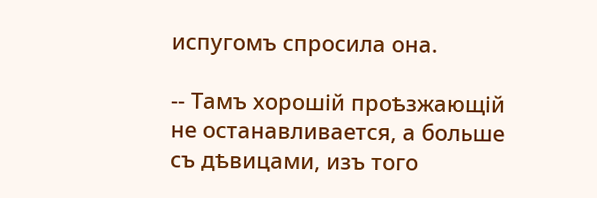испугомъ спросила она.

-- Тамъ хорошій проѣзжающій не останавливается, а больше съ дѣвицами, изъ того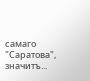самаго "Саратова", значитъ...